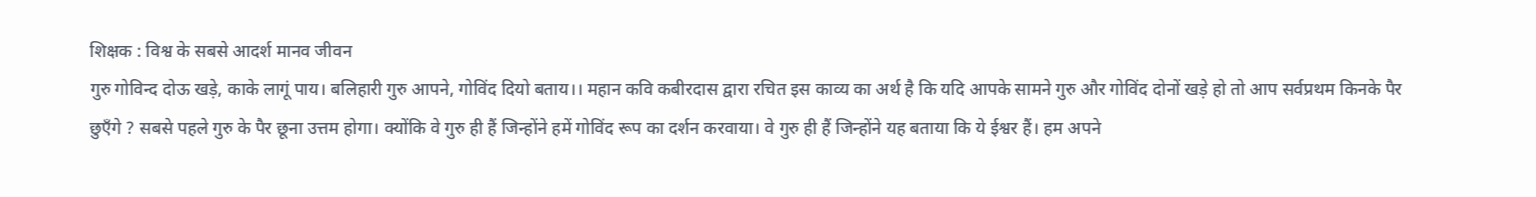शिक्षक : विश्व के सबसे आदर्श मानव जीवन
गुरु गोविन्द दोऊ खड़े, काके लागूं पाय। बलिहारी गुरु आपने, गोविंद दियो बताय।। महान कवि कबीरदास द्वारा रचित इस काव्य का अर्थ है कि यदि आपके सामने गुरु और गोविंद दोनों खड़े हो तो आप सर्वप्रथम किनके पैर छुएँगे ? सबसे पहले गुरु के पैर छूना उत्तम होगा। क्योंकि वे गुरु ही हैं जिन्होंने हमें गोविंद रूप का दर्शन करवाया। वे गुरु ही हैं जिन्होंने यह बताया कि ये ईश्वर हैं। हम अपने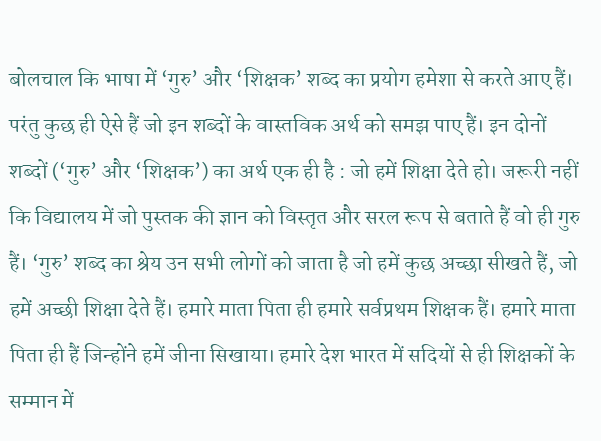बोलचाल कि भाषा में ‘गुरु’ और ‘शिक्षक’ शब्द का प्रयोग हमेशा से करते आए हैं। परंतु कुछ ही ऐसे हैं जो इन शब्दों के वास्तविक अर्थ को समझ पाए हैं। इन दोनों शब्दों (‘गुरु’ और ‘शिक्षक’) का अर्थ एक ही है : जो हमें शिक्षा देते हो। जरूरी नहीं कि विद्यालय में जो पुस्तक की ज्ञान को विस्तृत और सरल रूप से बताते हैं वो ही गुरु हैं। ‘गुरु’ शब्द का श्रेय उन सभी लोगों को जाता है जो हमें कुछ अच्छा सीखते हैं, जो हमें अच्छी शिक्षा देते हैं। हमारे माता पिता ही हमारे सर्वप्रथम शिक्षक हैं। हमारे माता पिता ही हैं जिन्होंने हमें जीना सिखाया। हमारे देश भारत में सदियों से ही शिक्षकों के सम्मान में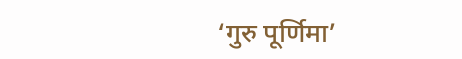‘गुरु पूर्णिमा’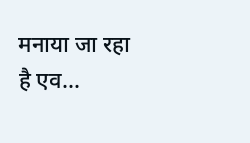मनाया जा रहा है एव...